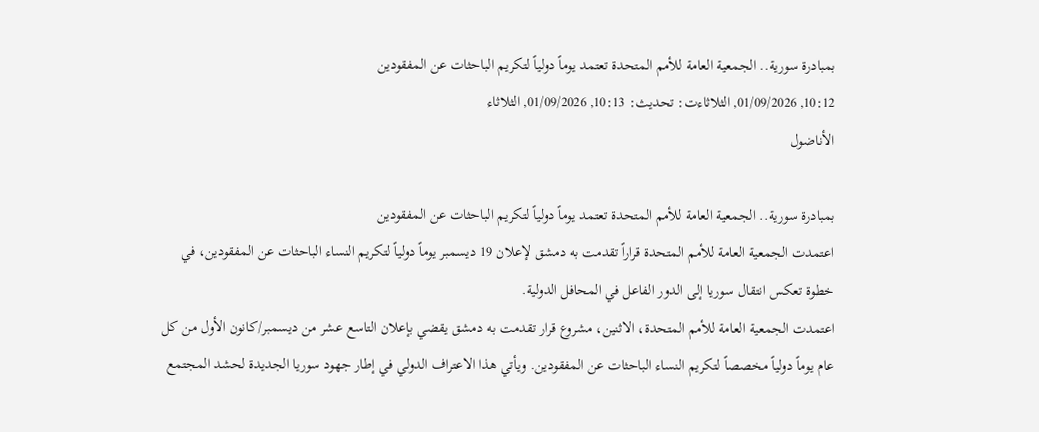بمبادرة سورية.. الجمعية العامة للأمم المتحدة تعتمد يوماً دولياً لتكريم الباحثات عن المفقودين
10:12, 01/09/2026, الثلاثاءت: تحديث: 10:13, 01/09/2026, الثلاثاء
الأناضول

بمبادرة سورية.. الجمعية العامة للأمم المتحدة تعتمد يوماً دولياً لتكريم الباحثات عن المفقودين
اعتمدت الجمعية العامة للأمم المتحدة قراراً تقدمت به دمشق لإعلان 19 ديسمبر يوماً دولياً لتكريم النساء الباحثات عن المفقودين، في خطوة تعكس انتقال سوريا إلى الدور الفاعل في المحافل الدولية.
اعتمدت الجمعية العامة للأمم المتحدة، الاثنين، مشروع قرار تقدمت به دمشق يقضي بإعلان التاسع عشر من ديسمبر/كانون الأول من كل عام يوماً دولياً مخصصاً لتكريم النساء الباحثات عن المفقودين. ويأتي هذا الاعتراف الدولي في إطار جهود سوريا الجديدة لحشد المجتمع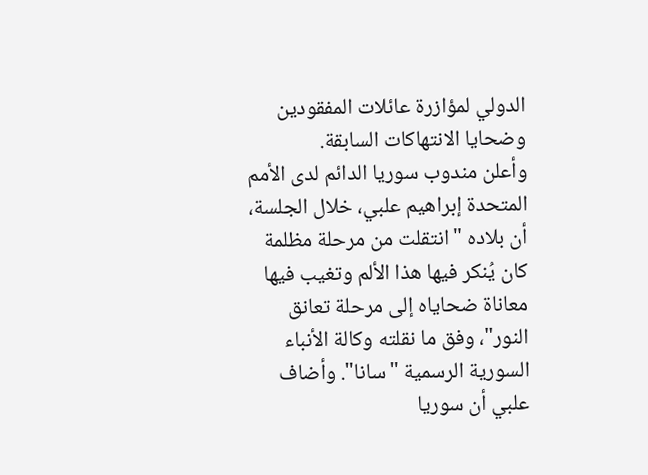الدولي لمؤازرة عائلات المفقودين وضحايا الانتهاكات السابقة.
وأعلن مندوب سوريا الدائم لدى الأمم المتحدة إبراهيم علبي، خلال الجلسة، أن بلاده "انتقلت من مرحلة مظلمة كان يُنكر فيها هذا الألم وتغيب فيها معاناة ضحاياه إلى مرحلة تعانق النور"، وفق ما نقلته وكالة الأنباء السورية الرسمية "سانا". وأضاف علبي أن سوريا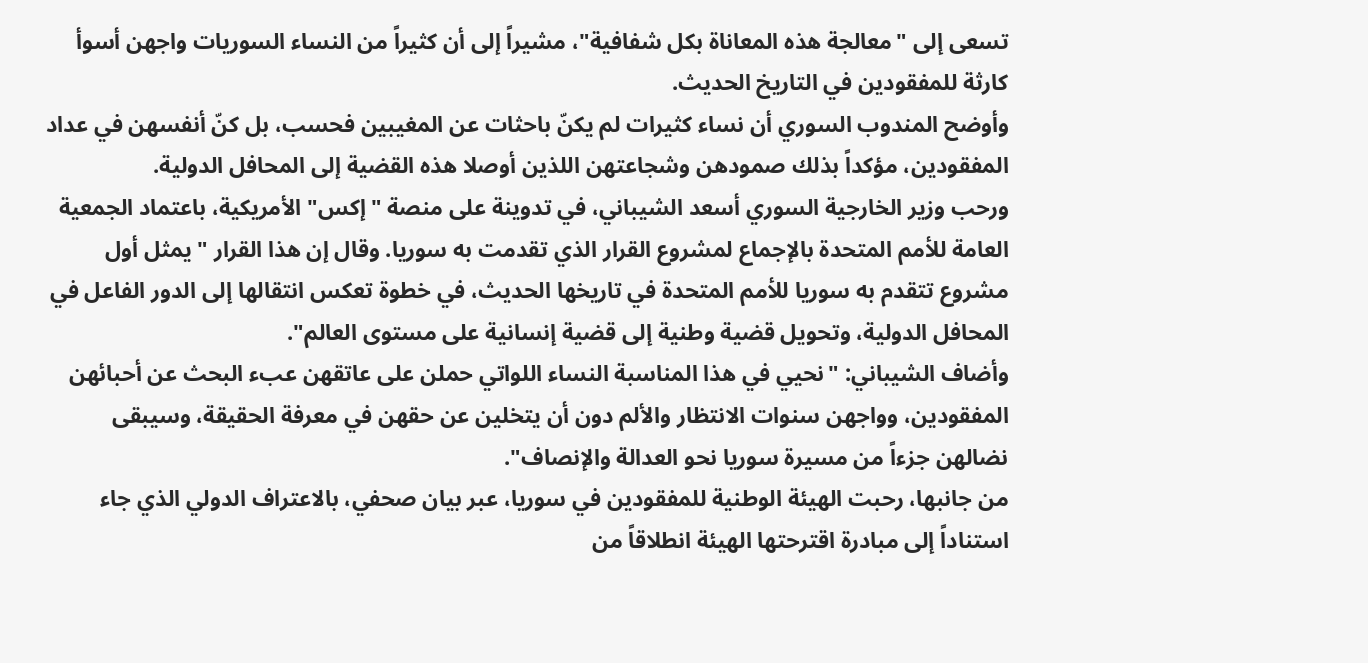تسعى إلى "معالجة هذه المعاناة بكل شفافية"، مشيراً إلى أن كثيراً من النساء السوريات واجهن أسوأ كارثة للمفقودين في التاريخ الحديث.
وأوضح المندوب السوري أن نساء كثيرات لم يكنّ باحثات عن المغيبين فحسب، بل كنّ أنفسهن في عداد المفقودين، مؤكداً بذلك صمودهن وشجاعتهن اللذين أوصلا هذه القضية إلى المحافل الدولية.
ورحب وزير الخارجية السوري أسعد الشيباني، في تدوينة على منصة "إكس" الأمريكية، باعتماد الجمعية العامة للأمم المتحدة بالإجماع لمشروع القرار الذي تقدمت به سوريا. وقال إن هذا القرار "يمثل أول مشروع تتقدم به سوريا للأمم المتحدة في تاريخها الحديث، في خطوة تعكس انتقالها إلى الدور الفاعل في المحافل الدولية، وتحويل قضية وطنية إلى قضية إنسانية على مستوى العالم".
وأضاف الشيباني: "نحيي في هذا المناسبة النساء اللواتي حملن على عاتقهن عبء البحث عن أحبائهن المفقودين، وواجهن سنوات الانتظار والألم دون أن يتخلين عن حقهن في معرفة الحقيقة، وسيبقى نضالهن جزءاً من مسيرة سوريا نحو العدالة والإنصاف".
من جانبها، رحبت الهيئة الوطنية للمفقودين في سوريا، عبر بيان صحفي، بالاعتراف الدولي الذي جاء استناداً إلى مبادرة اقترحتها الهيئة انطلاقاً من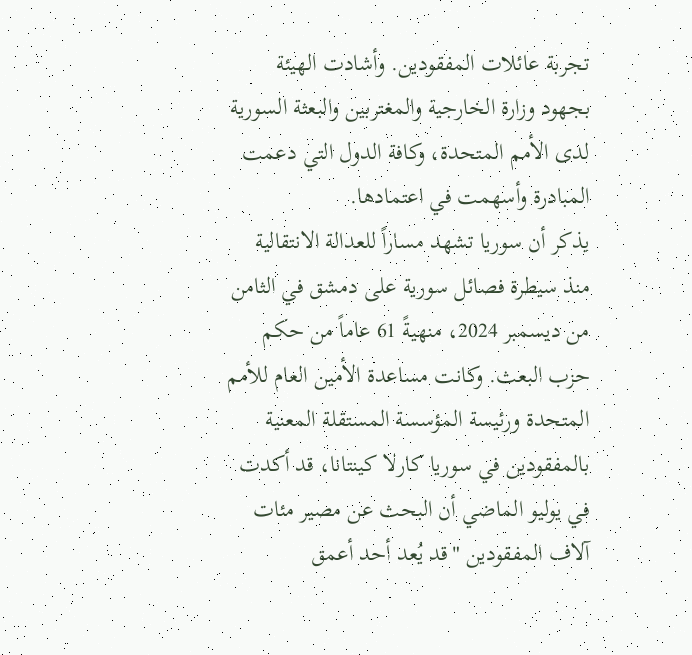تجربة عائلات المفقودين. وأشادت الهيئة بجهود وزارة الخارجية والمغتربين والبعثة السورية لدى الأمم المتحدة، وكافة الدول التي دعمت المبادرة وأسهمت في اعتمادها.
يذكر أن سوريا تشهد مساراً للعدالة الانتقالية منذ سيطرة فصائل سورية على دمشق في الثامن من ديسمبر 2024، منهيةً 61 عاماً من حكم حزب البعث. وكانت مساعدة الأمين العام للأمم المتحدة ورئيسة المؤسسة المستقلة المعنية بالمفقودين في سوريا كارلا كينتانا، قد أكدت في يوليو الماضي أن البحث عن مصير مئات آلاف المفقودين "قد يُعد أحد أعمق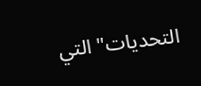التحديات" التي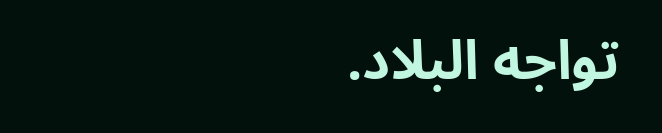تواجه البلاد.